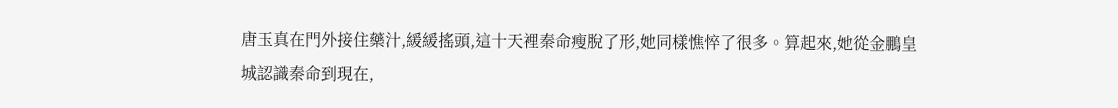唐玉真在門外接住藥汁,緩緩搖頭,這十天裡秦命瘦脫了形,她同樣憔悴了很多。算起來,她從金鵬皇城認識秦命到現在,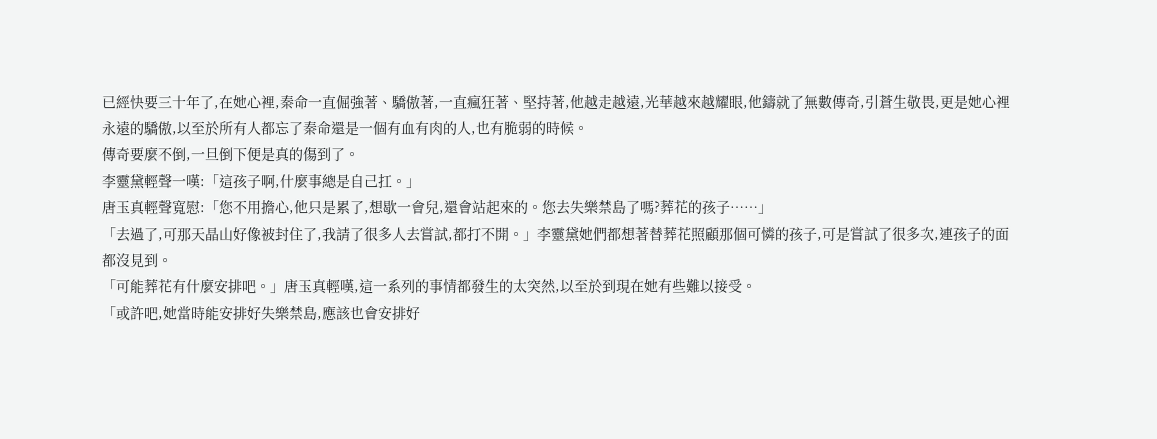已經快要三十年了,在她心裡,秦命一直倔強著、驕傲著,一直瘋狂著、堅持著,他越走越遠,光華越來越耀眼,他鑄就了無數傳奇,引蒼生敬畏,更是她心裡永遠的驕傲,以至於所有人都忘了秦命還是一個有血有肉的人,也有脆弱的時候。
傳奇要麼不倒,一旦倒下便是真的傷到了。
李靈黛輕聲一嘆:「這孩子啊,什麼事總是自己扛。」
唐玉真輕聲寬慰:「您不用擔心,他只是累了,想歇一會兒,還會站起來的。您去失樂禁島了嗎?葬花的孩子……」
「去過了,可那天晶山好像被封住了,我請了很多人去嘗試,都打不開。」李靈黛她們都想著替葬花照顧那個可憐的孩子,可是嘗試了很多次,連孩子的面都沒見到。
「可能葬花有什麼安排吧。」唐玉真輕嘆,這一系列的事情都發生的太突然,以至於到現在她有些難以接受。
「或許吧,她當時能安排好失樂禁島,應該也會安排好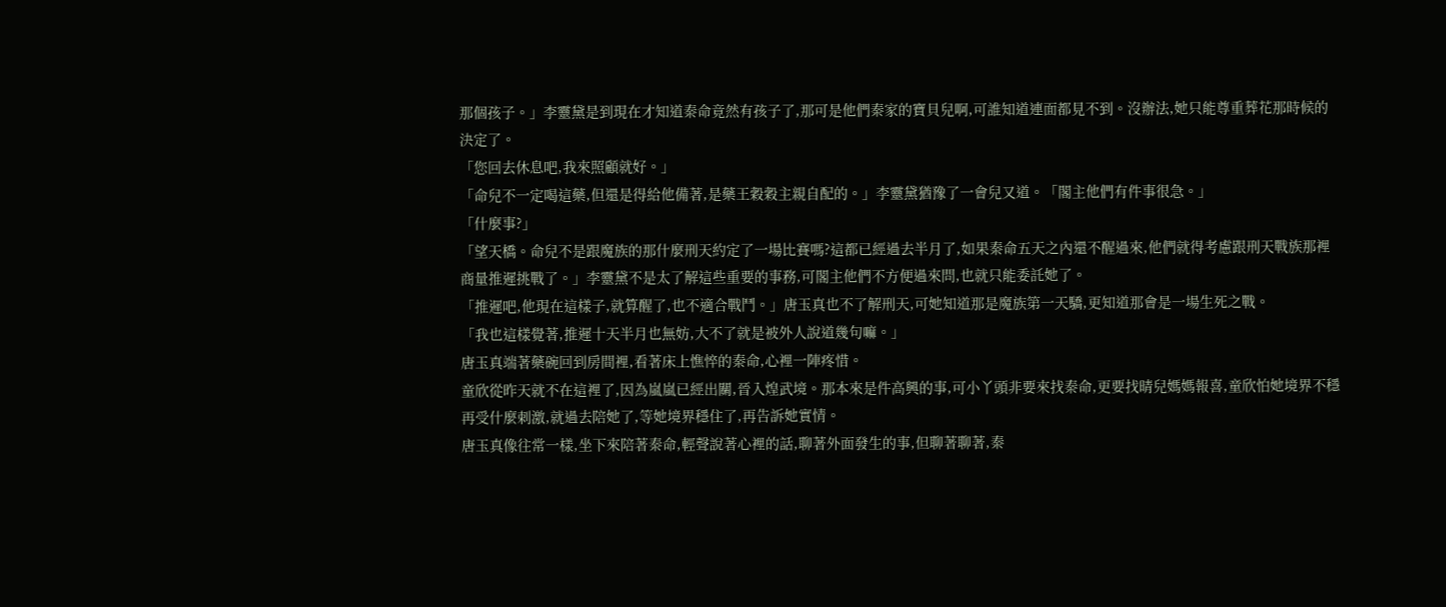那個孩子。」李靈黛是到現在才知道秦命竟然有孩子了,那可是他們秦家的寶貝兒啊,可誰知道連面都見不到。沒辦法,她只能尊重葬花那時候的決定了。
「您回去休息吧,我來照顧就好。」
「命兒不一定喝這藥,但還是得給他備著,是藥王穀穀主親自配的。」李靈黛猶豫了一會兒又道。「閣主他們有件事很急。」
「什麼事?」
「望天橋。命兒不是跟魔族的那什麼刑天約定了一場比賽嗎?這都已經過去半月了,如果秦命五天之內還不醒過來,他們就得考慮跟刑天戰族那裡商量推遲挑戰了。」李靈黛不是太了解這些重要的事務,可閣主他們不方便過來問,也就只能委託她了。
「推遲吧,他現在這樣子,就算醒了,也不適合戰鬥。」唐玉真也不了解刑天,可她知道那是魔族第一天驕,更知道那會是一場生死之戰。
「我也這樣覺著,推遲十天半月也無妨,大不了就是被外人說道幾句嘛。」
唐玉真端著藥碗回到房間裡,看著床上憔悴的秦命,心裡一陣疼惜。
童欣從昨天就不在這裡了,因為嵐嵐已經出關,晉入煌武境。那本來是件高興的事,可小丫頭非要來找秦命,更要找晴兒媽媽報喜,童欣怕她境界不穩再受什麼刺激,就過去陪她了,等她境界穩住了,再告訴她實情。
唐玉真像往常一樣,坐下來陪著秦命,輕聲說著心裡的話,聊著外面發生的事,但聊著聊著,秦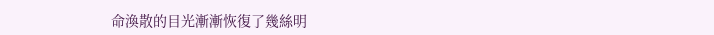命渙散的目光漸漸恢復了幾絲明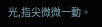光,指尖微微一動。